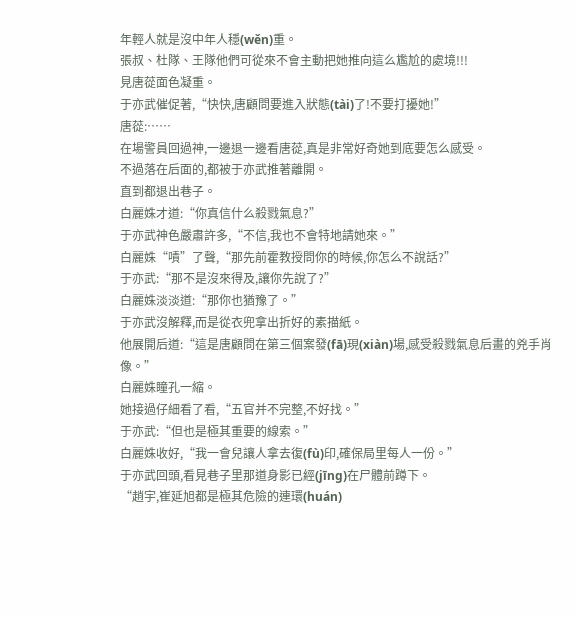年輕人就是沒中年人穩(wěn)重。
張叔、杜隊、王隊他們可從來不會主動把她推向這么尷尬的處境!!!
見唐蓯面色凝重。
于亦武催促著,“快快,唐顧問要進入狀態(tài)了!不要打擾她!”
唐蓯:……
在場警員回過神,一邊退一邊看唐蓯,真是非常好奇她到底要怎么感受。
不過落在后面的,都被于亦武推著離開。
直到都退出巷子。
白麗姝才道:“你真信什么殺戮氣息?”
于亦武神色嚴肅許多,“不信,我也不會特地請她來。”
白麗姝“嘖”了聲,“那先前霍教授問你的時候,你怎么不說話?”
于亦武:“那不是沒來得及,讓你先說了?”
白麗姝淡淡道:“那你也猶豫了。”
于亦武沒解釋,而是從衣兜拿出折好的素描紙。
他展開后道:“這是唐顧問在第三個案發(fā)現(xiàn)場,感受殺戮氣息后畫的兇手肖像。”
白麗姝瞳孔一縮。
她接過仔細看了看,“五官并不完整,不好找。”
于亦武:“但也是極其重要的線索。”
白麗姝收好,“我一會兒讓人拿去復(fù)印,確保局里每人一份。”
于亦武回頭,看見巷子里那道身影已經(jīng)在尸體前蹲下。
“趙宇,崔延旭都是極其危險的連環(huán)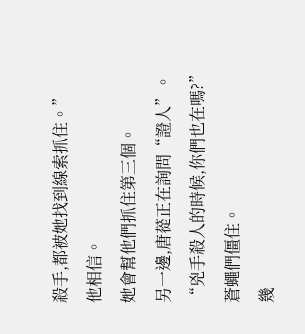殺手,都被她找到線索抓住。”
他相信。
她會幫他們抓住第三個。
另一邊,唐蓯正在詢問“證人”。
“兇手殺人的時候,你們也在嗎?”
蒼蠅們僵住。
幾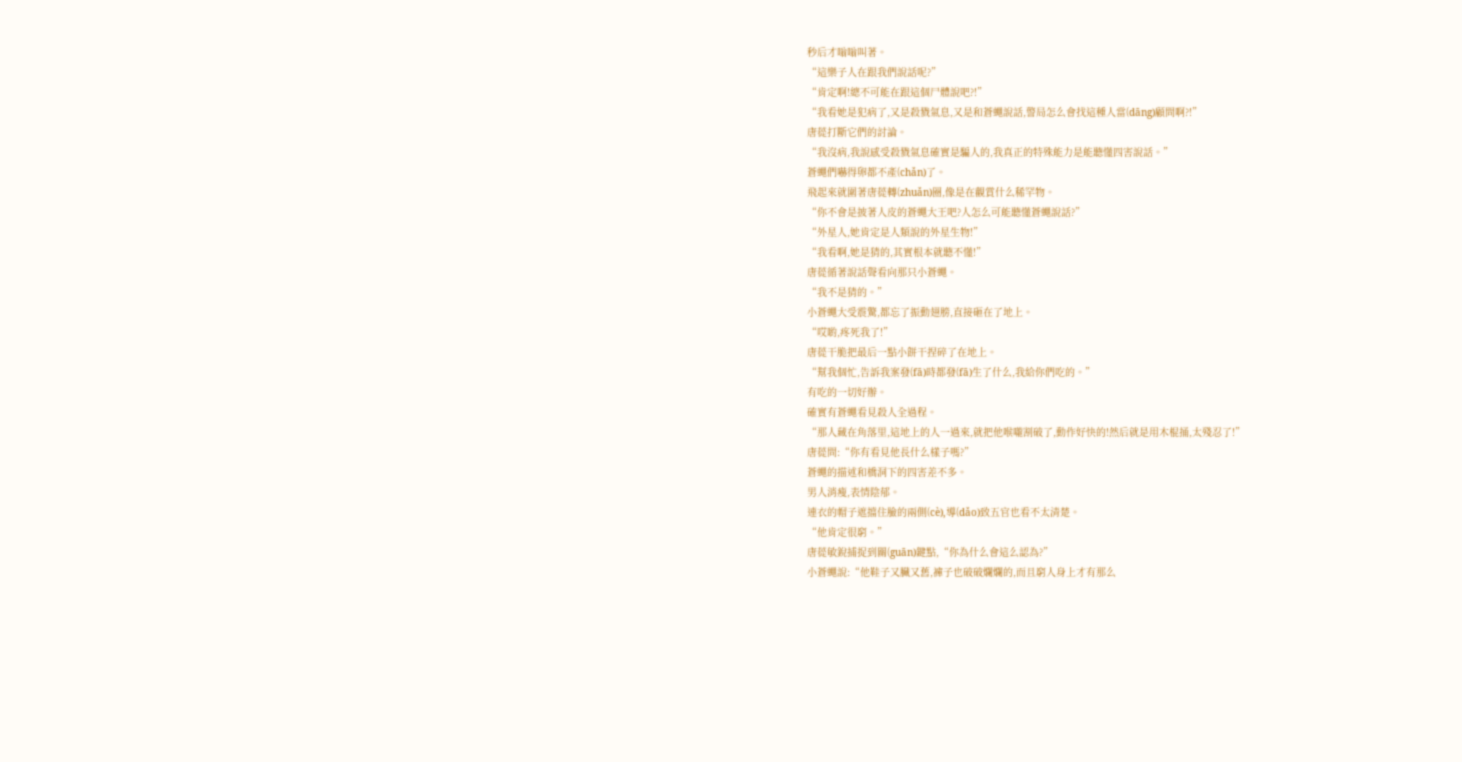秒后才嗡嗡叫著。
“這樂子人在跟我們說話呢?”
“肯定啊!總不可能在跟這個尸體說吧?!”
“我看她是犯病了,又是殺戮氣息,又是和蒼蠅說話,警局怎么會找這種人當(dāng)顧問啊?!”
唐蓯打斷它們的討論。
“我沒病,我說感受殺戮氣息確實是騙人的,我真正的特殊能力是能聽懂四害說話。”
蒼蠅們嚇得卵都不產(chǎn)了。
飛起來就圍著唐蓯轉(zhuǎn)圈,像是在觀賞什么稀罕物。
“你不會是披著人皮的蒼蠅大王吧?人怎么可能聽懂蒼蠅說話?”
“外星人,她肯定是人類說的外星生物!”
“我看啊,她是猜的,其實根本就聽不懂!”
唐蓯循著說話聲看向那只小蒼蠅。
“我不是猜的。”
小蒼蠅大受震驚,都忘了振動翅膀,直接砸在了地上。
“哎喲,疼死我了!”
唐蓯干脆把最后一點小餅干捏碎了在地上。
“幫我個忙,告訴我案發(fā)時都發(fā)生了什么,我給你們吃的。”
有吃的一切好辦。
確實有蒼蠅看見殺人全過程。
“那人藏在角落里,這地上的人一過來,就把他喉嚨割破了,動作好快的!然后就是用木棍捅,太殘忍了!”
唐蓯問:“你有看見他長什么樣子嗎?”
蒼蠅的描述和橋洞下的四害差不多。
男人消瘦,表情陰郁。
連衣的帽子遮擋住臉的兩側(cè),導(dǎo)致五官也看不太清楚。
“他肯定很窮。”
唐蓯敏銳捕捉到關(guān)鍵點,“你為什么會這么認為?”
小蒼蠅說:“他鞋子又臟又舊,褲子也破破爛爛的,而且窮人身上才有那么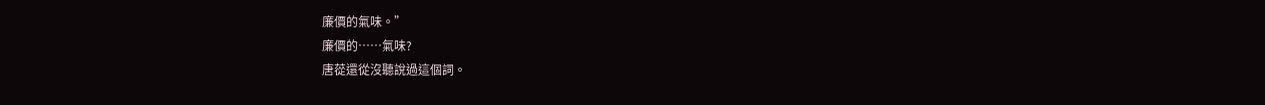廉價的氣味。”
廉價的……氣味?
唐蓯還從沒聽說過這個詞。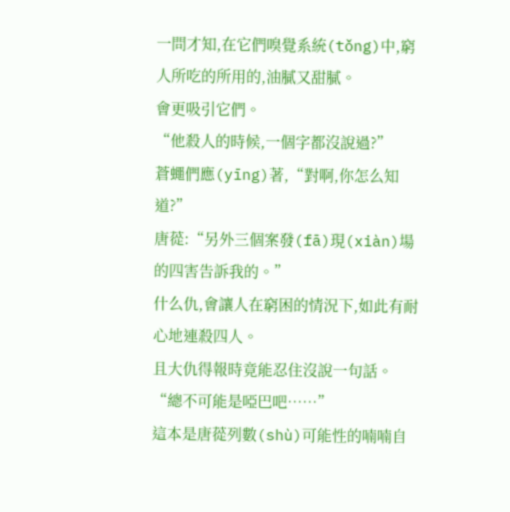一問才知,在它們嗅覺系統(tǒng)中,窮人所吃的所用的,油膩又甜膩。
會更吸引它們。
“他殺人的時候,一個字都沒說過?”
蒼蠅們應(yīng)著,“對啊,你怎么知道?”
唐蓯:“另外三個案發(fā)現(xiàn)場的四害告訴我的。”
什么仇,會讓人在窮困的情況下,如此有耐心地連殺四人。
且大仇得報時竟能忍住沒說一句話。
“總不可能是啞巴吧……”
這本是唐蓯列數(shù)可能性的喃喃自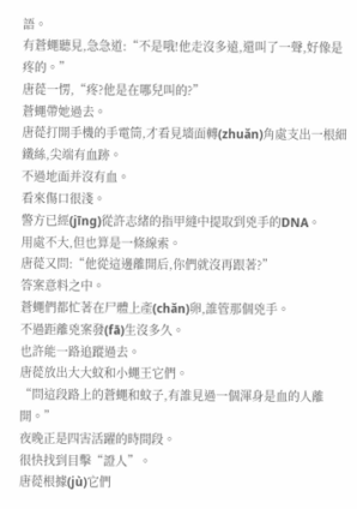語。
有蒼蠅聽見,急急道:“不是哦!他走沒多遠,還叫了一聲,好像是疼的。”
唐蓯一愣,“疼?他是在哪兒叫的?”
蒼蠅帶她過去。
唐蓯打開手機的手電筒,才看見墻面轉(zhuǎn)角處支出一根細鐵絲,尖端有血跡。
不過地面并沒有血。
看來傷口很淺。
警方已經(jīng)從許志緒的指甲縫中提取到兇手的DNA。
用處不大,但也算是一條線索。
唐蓯又問:“他從這邊離開后,你們就沒再跟著?”
答案意料之中。
蒼蠅們都忙著在尸體上產(chǎn)卵,誰管那個兇手。
不過距離兇案發(fā)生沒多久。
也許能一路追蹤過去。
唐蓯放出大大蚊和小蠅王它們。
“問這段路上的蒼蠅和蚊子,有誰見過一個渾身是血的人離開。”
夜晚正是四害活躍的時間段。
很快找到目擊“證人”。
唐蓯根據(jù)它們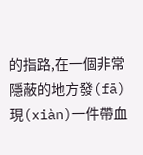的指路,在一個非常隱蔽的地方發(fā)現(xiàn)一件帶血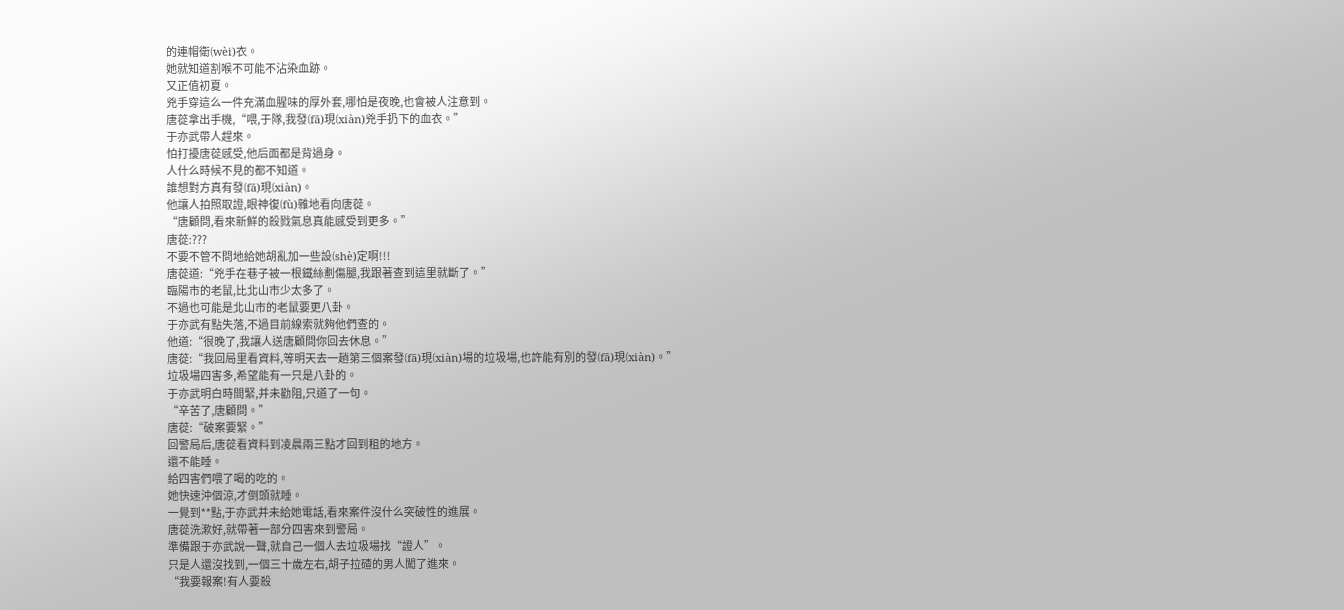的連帽衛(wèi)衣。
她就知道割喉不可能不沾染血跡。
又正值初夏。
兇手穿這么一件充滿血腥味的厚外套,哪怕是夜晚,也會被人注意到。
唐蓯拿出手機,“喂,于隊,我發(fā)現(xiàn)兇手扔下的血衣。”
于亦武帶人趕來。
怕打擾唐蓯感受,他后面都是背過身。
人什么時候不見的都不知道。
誰想對方真有發(fā)現(xiàn)。
他讓人拍照取證,眼神復(fù)雜地看向唐蓯。
“唐顧問,看來新鮮的殺戮氣息真能感受到更多。”
唐蓯:???
不要不管不問地給她胡亂加一些設(shè)定啊!!!
唐蓯道:“兇手在巷子被一根鐵絲劃傷腿,我跟著查到這里就斷了。”
臨陽市的老鼠,比北山市少太多了。
不過也可能是北山市的老鼠要更八卦。
于亦武有點失落,不過目前線索就夠他們查的。
他道:“很晚了,我讓人送唐顧問你回去休息。”
唐蓯:“我回局里看資料,等明天去一趟第三個案發(fā)現(xiàn)場的垃圾場,也許能有別的發(fā)現(xiàn)。”
垃圾場四害多,希望能有一只是八卦的。
于亦武明白時間緊,并未勸阻,只道了一句。
“辛苦了,唐顧問。”
唐蓯:“破案要緊。”
回警局后,唐蓯看資料到凌晨兩三點才回到租的地方。
還不能睡。
給四害們喂了喝的吃的。
她快速沖個涼,才倒頭就睡。
一覺到**點,于亦武并未給她電話,看來案件沒什么突破性的進展。
唐蓯洗漱好,就帶著一部分四害來到警局。
準備跟于亦武說一聲,就自己一個人去垃圾場找“證人”。
只是人還沒找到,一個三十歲左右,胡子拉碴的男人闖了進來。
“我要報案!有人要殺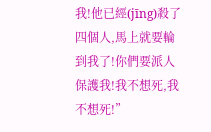我!他已經(jīng)殺了四個人,馬上就要輪到我了!你們要派人保護我!我不想死,我不想死!”